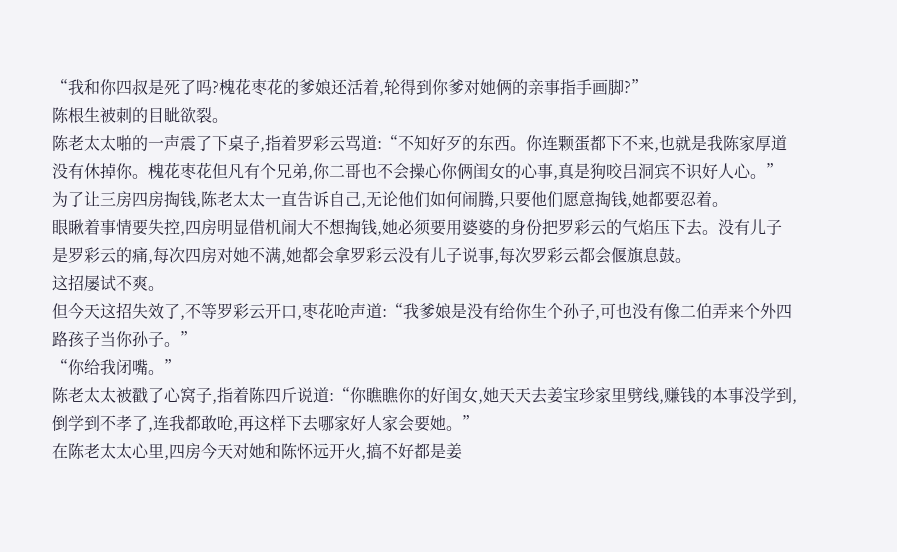“我和你四叔是死了吗?槐花枣花的爹娘还活着,轮得到你爹对她俩的亲事指手画脚?”
陈根生被刺的目眦欲裂。
陈老太太啪的一声震了下桌子,指着罗彩云骂道:“不知好歹的东西。你连颗蛋都下不来,也就是我陈家厚道没有休掉你。槐花枣花但凡有个兄弟,你二哥也不会操心你俩闺女的心事,真是狗咬吕洞宾不识好人心。”
为了让三房四房掏钱,陈老太太一直告诉自己,无论他们如何闹腾,只要他们愿意掏钱,她都要忍着。
眼瞅着事情要失控,四房明显借机闹大不想掏钱,她必须要用婆婆的身份把罗彩云的气焰压下去。没有儿子是罗彩云的痛,每次四房对她不满,她都会拿罗彩云没有儿子说事,每次罗彩云都会偃旗息鼓。
这招屡试不爽。
但今天这招失效了,不等罗彩云开口,枣花呛声道:“我爹娘是没有给你生个孙子,可也没有像二伯弄来个外四路孩子当你孙子。”
“你给我闭嘴。”
陈老太太被戳了心窝子,指着陈四斤说道:“你瞧瞧你的好闺女,她天天去姜宝珍家里劈线,赚钱的本事没学到,倒学到不孝了,连我都敢呛,再这样下去哪家好人家会要她。”
在陈老太太心里,四房今天对她和陈怀远开火,搞不好都是姜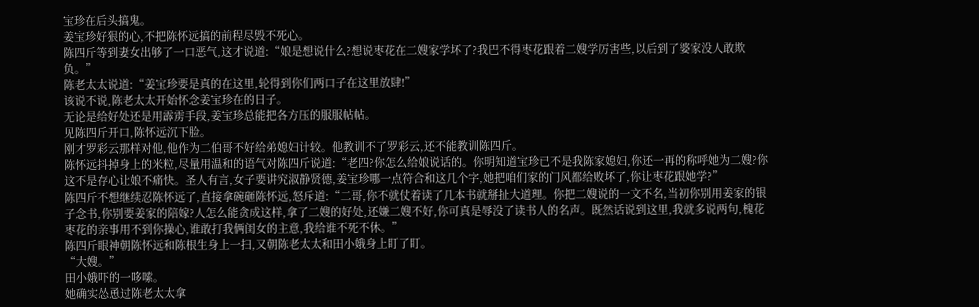宝珍在后头搞鬼。
姜宝珍好狠的心,不把陈怀远搞的前程尽毁不死心。
陈四斤等到妻女出够了一口恶气,这才说道:“娘是想说什么?想说枣花在二嫂家学坏了?我巴不得枣花跟着二嫂学厉害些,以后到了婆家没人敢欺负。”
陈老太太说道:“姜宝珍要是真的在这里,轮得到你们两口子在这里放肆!”
该说不说,陈老太太开始怀念姜宝珍在的日子。
无论是给好处还是用霹雳手段,姜宝珍总能把各方压的服服帖帖。
见陈四斤开口,陈怀远沉下脸。
刚才罗彩云那样对他,他作为二伯哥不好给弟媳妇计较。他教训不了罗彩云,还不能教训陈四斤。
陈怀远抖掉身上的米粒,尽量用温和的语气对陈四斤说道:“老四?你怎么给娘说话的。你明知道宝珍已不是我陈家媳妇,你还一再的称呼她为二嫂?你这不是存心让娘不痛快。圣人有言,女子要讲究淑静贤德,姜宝珍哪一点符合和这几个字,她把咱们家的门风都给败坏了,你让枣花跟她学?”
陈四斤不想继续忍陈怀远了,直接拿碗砸陈怀远,怒斥道:“二哥,你不就仗着读了几本书就掰扯大道理。你把二嫂说的一文不名,当初你别用姜家的银子念书,你别要姜家的陪嫁?人怎么能贪成这样,拿了二嫂的好处,还嫌二嫂不好,你可真是辱没了读书人的名声。既然话说到这里,我就多说两句,槐花枣花的亲事用不到你操心,谁敢打我俩闺女的主意,我给谁不死不休。”
陈四斤眼神朝陈怀远和陈根生身上一扫,又朝陈老太太和田小娥身上盯了盯。
“大嫂。”
田小娥吓的一哆嗦。
她确实怂恿过陈老太太拿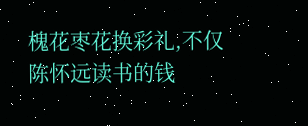槐花枣花换彩礼,不仅陈怀远读书的钱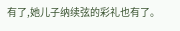有了,她儿子纳续弦的彩礼也有了。